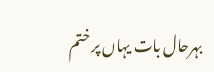بہرحال بات یہاں پر ختم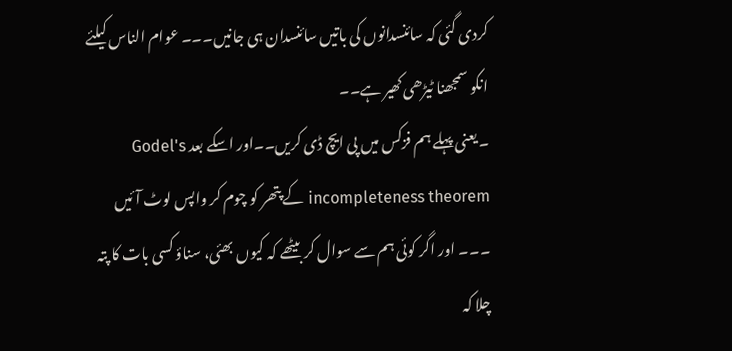کردی گئی کہ سائنسدانوں کی باتیں سائنسدان ہی جانیں۔۔۔ عوام الناس کیلئے انکو سمجھنا ٹیڑھی کھیر ہے۔۔
۔ یعنی پہلے ہم فزکس میں پی ایچ ڈی کریں۔۔اور اسکے بعد Godel's incompleteness theorem کے پتھر کو چوم کر واپس لوٹ آئیں
۔۔۔ اور اگر کوئی ہم سے سوال کر بیٹھے کہ کیوں بھئی، سناؤ کسی بات کا پتہ چلا کہ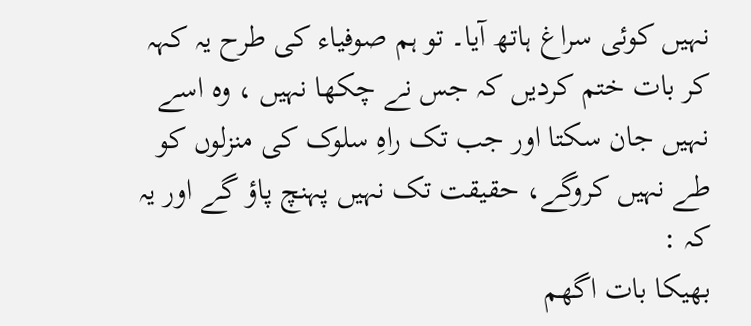نہیں کوئی سراغ ہاتھ آیا۔ تو ہم صوفیاء کی طرح یہ کہہ کر بات ختم کردیں کہ جس نے چکھا نہیں ، وہ اسے نہیں جان سکتا اور جب تک راہِ سلوک کی منزلوں کو طے نہیں کروگے، حقیقت تک نہیں پہنچ پاؤ گے اور یہ کہ :
بھیکا بات اگھم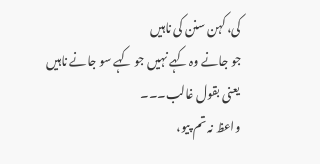کی، کہن سنن کی ناہیں
جو جانے وہ کہے نہیں جو کہے سو جانے ناہیں
یعنی بقول غالب۔۔۔
واعظ نہ تم پیو،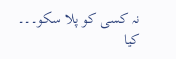نہ کسی کو پلا سکو۔۔۔
کیا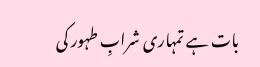بات ہے تمہاری شرابِ طہور کی